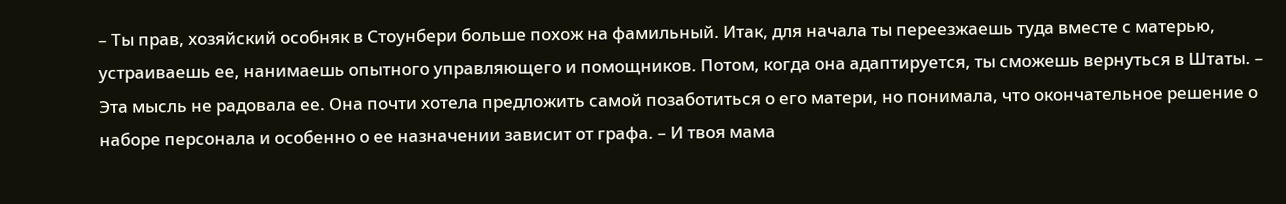– Ты прав, хозяйский особняк в Стоунбери больше похож на фамильный. Итак, для начала ты переезжаешь туда вместе с матерью, устраиваешь ее, нанимаешь опытного управляющего и помощников. Потом, когда она адаптируется, ты сможешь вернуться в Штаты. – Эта мысль не радовала ее. Она почти хотела предложить самой позаботиться о его матери, но понимала, что окончательное решение о наборе персонала и особенно о ее назначении зависит от графа. – И твоя мама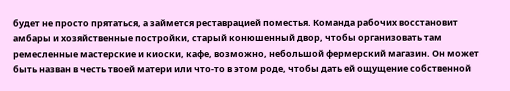будет не просто прятаться, а займется реставрацией поместья. Команда рабочих восстановит амбары и хозяйственные постройки, старый конюшенный двор, чтобы организовать там ремесленные мастерские и киоски, кафе, возможно, небольшой фермерский магазин. Он может быть назван в честь твоей матери или что‑то в этом роде, чтобы дать ей ощущение собственной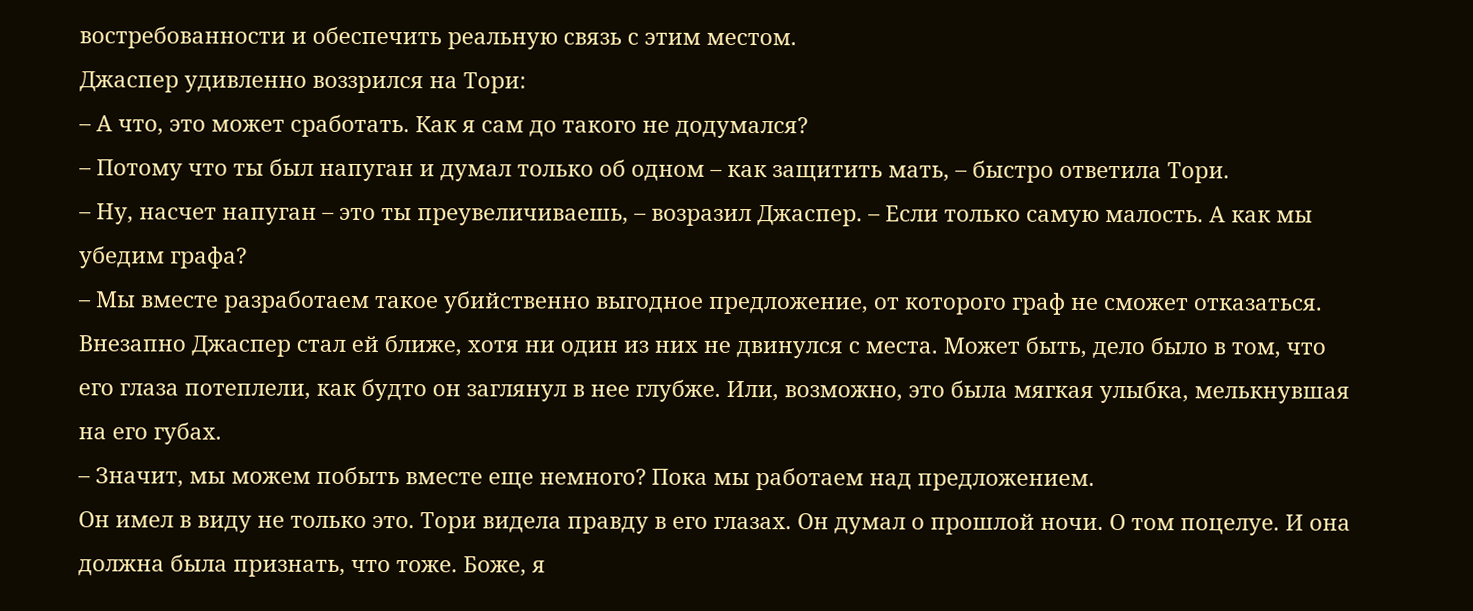востребованности и обеспечить реальную связь с этим местом.
Джаспер удивленно воззрился на Тори:
– А что, это может сработать. Как я сам до такого не додумался?
– Потому что ты был напуган и думал только об одном – как защитить мать, – быстро ответила Тори.
– Ну, насчет напуган – это ты преувеличиваешь, – возразил Джаспер. – Если только самую малость. А как мы убедим графа?
– Мы вместе разработаем такое убийственно выгодное предложение, от которого граф не сможет отказаться.
Внезапно Джаспер стал ей ближе, хотя ни один из них не двинулся с места. Может быть, дело было в том, что его глаза потеплели, как будто он заглянул в нее глубже. Или, возможно, это была мягкая улыбка, мелькнувшая на его губах.
– Значит, мы можем побыть вместе еще немного? Пока мы работаем над предложением.
Он имел в виду не только это. Тори видела правду в его глазах. Он думал о прошлой ночи. О том поцелуе. И она должна была признать, что тоже. Боже, я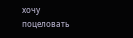хочу поцеловать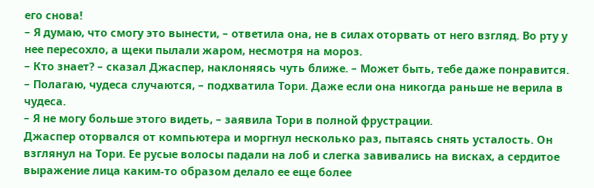его снова!
– Я думаю, что смогу это вынести, – ответила она, не в силах оторвать от него взгляд. Во рту у нее пересохло, а щеки пылали жаром, несмотря на мороз.
– Кто знает? – сказал Джаспер, наклоняясь чуть ближе. – Может быть, тебе даже понравится.
– Полагаю, чудеса случаются, – подхватила Тори. Даже если она никогда раньше не верила в чудеса.
– Я не могу больше этого видеть, – заявила Тори в полной фрустрации.
Джаспер оторвался от компьютера и моргнул несколько раз, пытаясь снять усталость. Он взглянул на Тори. Ее русые волосы падали на лоб и слегка завивались на висках, а сердитое выражение лица каким‑то образом делало ее еще более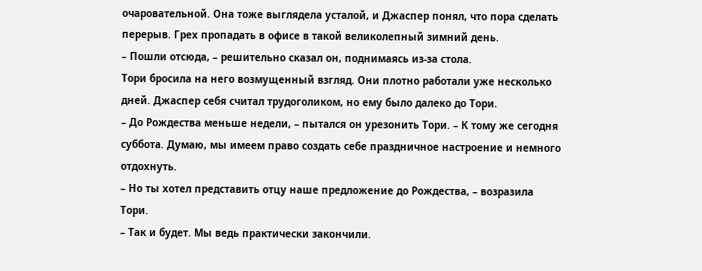очаровательной. Она тоже выглядела усталой, и Джаспер понял, что пора сделать перерыв. Грех пропадать в офисе в такой великолепный зимний день.
– Пошли отсюда, – решительно сказал он, поднимаясь из‑за стола.
Тори бросила на него возмущенный взгляд. Они плотно работали уже несколько дней. Джаспер себя считал трудоголиком, но ему было далеко до Тори.
– До Рождества меньше недели, – пытался он урезонить Тори. – К тому же сегодня суббота. Думаю, мы имеем право создать себе праздничное настроение и немного отдохнуть.
– Но ты хотел представить отцу наше предложение до Рождества, – возразила Тори.
– Так и будет. Мы ведь практически закончили.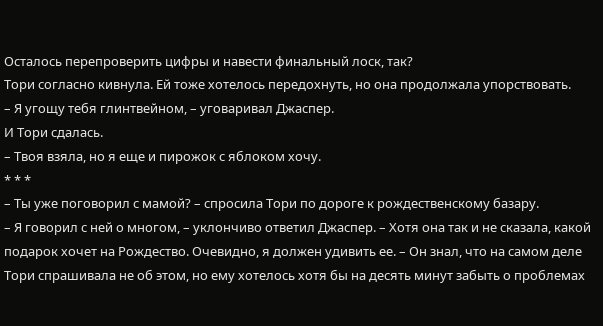Осталось перепроверить цифры и навести финальный лоск, так?
Тори согласно кивнула. Ей тоже хотелось передохнуть, но она продолжала упорствовать.
– Я угощу тебя глинтвейном, – уговаривал Джаспер.
И Тори сдалась.
– Твоя взяла, но я еще и пирожок с яблоком хочу.
* * *
– Ты уже поговорил с мамой? – спросила Тори по дороге к рождественскому базару.
– Я говорил с ней о многом, – уклончиво ответил Джаспер. – Хотя она так и не сказала, какой подарок хочет на Рождество. Очевидно, я должен удивить ее. – Он знал, что на самом деле Тори спрашивала не об этом, но ему хотелось хотя бы на десять минут забыть о проблемах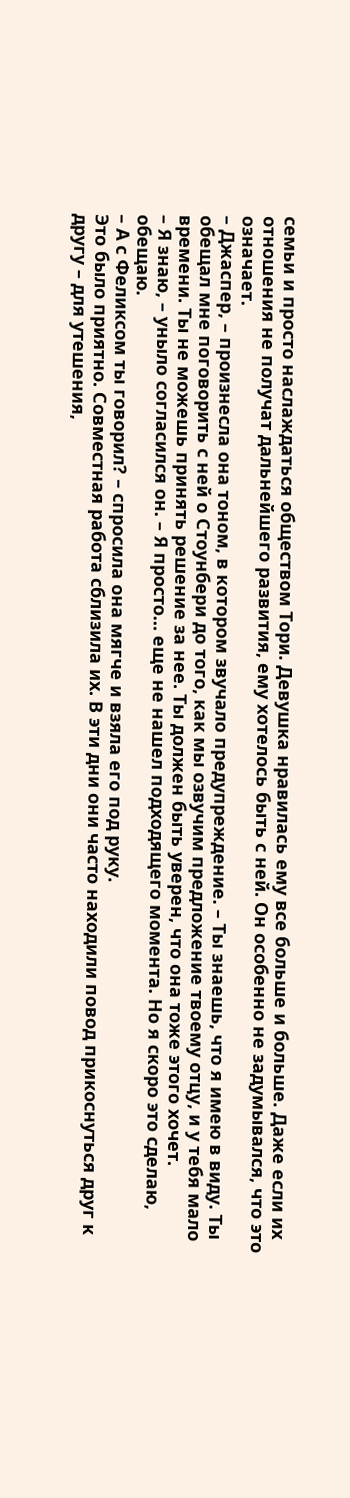семьи и просто наслаждаться обществом Тори. Девушка нравилась ему все больше и больше. Даже если их отношения не получат дальнейшего развития, ему хотелось быть с ней. Он особенно не задумывался, что это означает.
– Джаспер, – произнесла она тоном, в котором звучало предупреждение. – Ты знаешь, что я имею в виду. Ты обещал мне поговорить с ней о Стоунбери до того, как мы озвучим предложение твоему отцу, и у тебя мало времени. Ты не можешь принять решение за нее. Ты должен быть уверен, что она тоже этого хочет.
– Я знаю, – уныло согласился он. – Я просто… еще не нашел подходящего момента. Но я скоро это сделаю, обещаю.
– А с Феликсом ты говорил? – спросила она мягче и взяла его под руку.
Это было приятно. Совместная работа сблизила их. В эти дни они часто находили повод прикоснуться друг к другу – для утешения,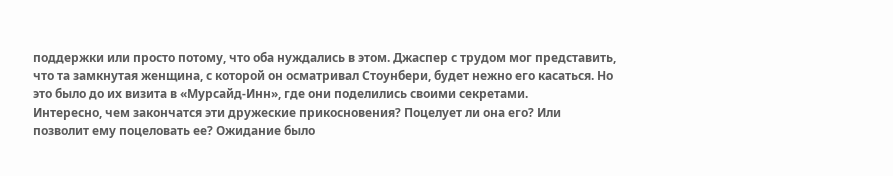поддержки или просто потому, что оба нуждались в этом. Джаспер с трудом мог представить, что та замкнутая женщина, с которой он осматривал Стоунбери, будет нежно его касаться. Но это было до их визита в «Мурсайд‑Инн», где они поделились своими секретами.
Интересно, чем закончатся эти дружеские прикосновения? Поцелует ли она его? Или позволит ему поцеловать ее? Ожидание было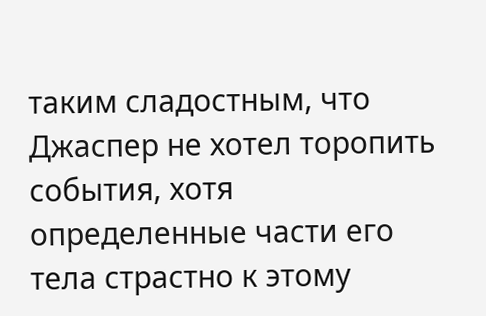таким сладостным, что Джаспер не хотел торопить события, хотя определенные части его тела страстно к этому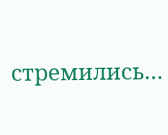стремились…